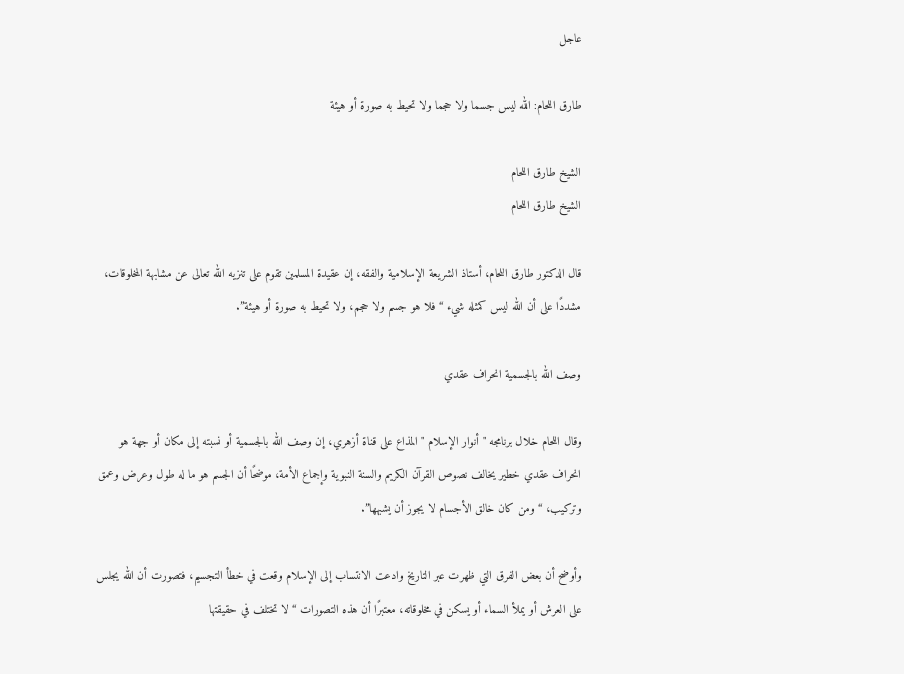عاجل

طارق اللحام: الله ليس جسما ولا حجما ولا تحيط به صورة أو هيئة

الشيخ طارق اللحام
الشيخ طارق اللحام

قال الدكتور طارق اللحام، أستاذ الشريعة الإسلامية والفقه، إن عقيدة المسلمين تقوم على تنزيه الله تعالى عن مشابهة المخلوقات، مشددًا على أن الله ليس كمثله شيء “فلا هو جسم ولا حجم، ولا تحيط به صورة أو هيئة”.

وصف الله بالجسمية انحراف عقدي

وقال اللحام خلال برنامجه "أنوار الإسلام " المذاع على قناة أزهري، إن وصف الله بالجسمية أو نسبته إلى مكان أو جهة هو انحراف عقدي خطير يخالف نصوص القرآن الكريم والسنة النبوية وإجماع الأمة، موضحًا أن الجسم هو ما له طول وعرض وعمق وتركيب، “ومن كان خالق الأجسام لا يجوز أن يشبهها”.

وأوضح أن بعض الفرق التي ظهرت عبر التاريخ وادعت الانتساب إلى الإسلام وقعت في خطأ التجسيم، فتصورت أن الله يجلس على العرش أو يملأ السماء أو يسكن في مخلوقاته، معتبرًا أن هذه التصورات “لا تختلف في حقيقتها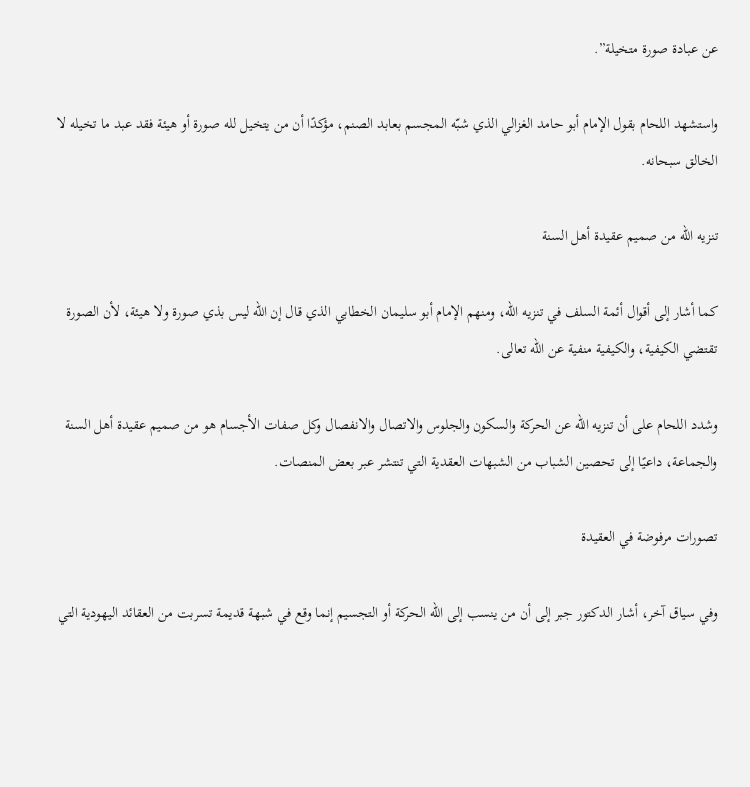عن عبادة صورة متخيلة”.

واستشهد اللحام بقول الإمام أبو حامد الغزالي الذي شبّه المجسم بعابد الصنم، مؤكدًا أن من يتخيل لله صورة أو هيئة فقد عبد ما تخيله لا الخالق سبحانه.

تنزيه الله من صميم عقيدة أهل السنة

كما أشار إلى أقوال أئمة السلف في تنزيه الله، ومنهم الإمام أبو سليمان الخطابي الذي قال إن الله ليس بذي صورة ولا هيئة، لأن الصورة تقتضي الكيفية، والكيفية منفية عن الله تعالى.

وشدد اللحام على أن تنزيه الله عن الحركة والسكون والجلوس والاتصال والانفصال وكل صفات الأجسام هو من صميم عقيدة أهل السنة والجماعة، داعيًا إلى تحصين الشباب من الشبهات العقدية التي تنتشر عبر بعض المنصات.

تصورات مرفوضة في العقيدة

وفي سياق آخر، أشار الدكتور جبر إلى أن من ينسب إلى الله الحركة أو التجسيم إنما وقع في شبهة قديمة تسربت من العقائد اليهودية التي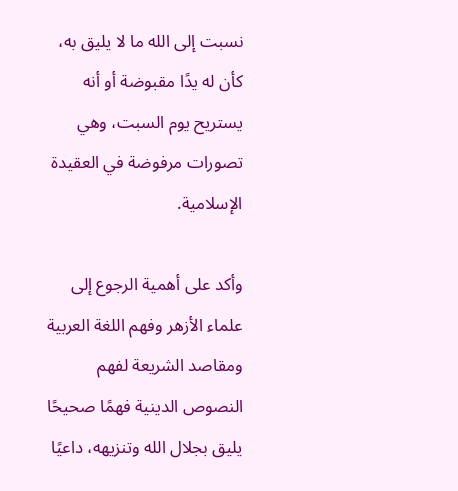نسبت إلى الله ما لا يليق به، كأن له يدًا مقبوضة أو أنه يستريح يوم السبت، وهي تصورات مرفوضة في العقيدة الإسلامية.

وأكد على أهمية الرجوع إلى علماء الأزهر وفهم اللغة العربية ومقاصد الشريعة لفهم النصوص الدينية فهمًا صحيحًا يليق بجلال الله وتنزيهه، داعيًا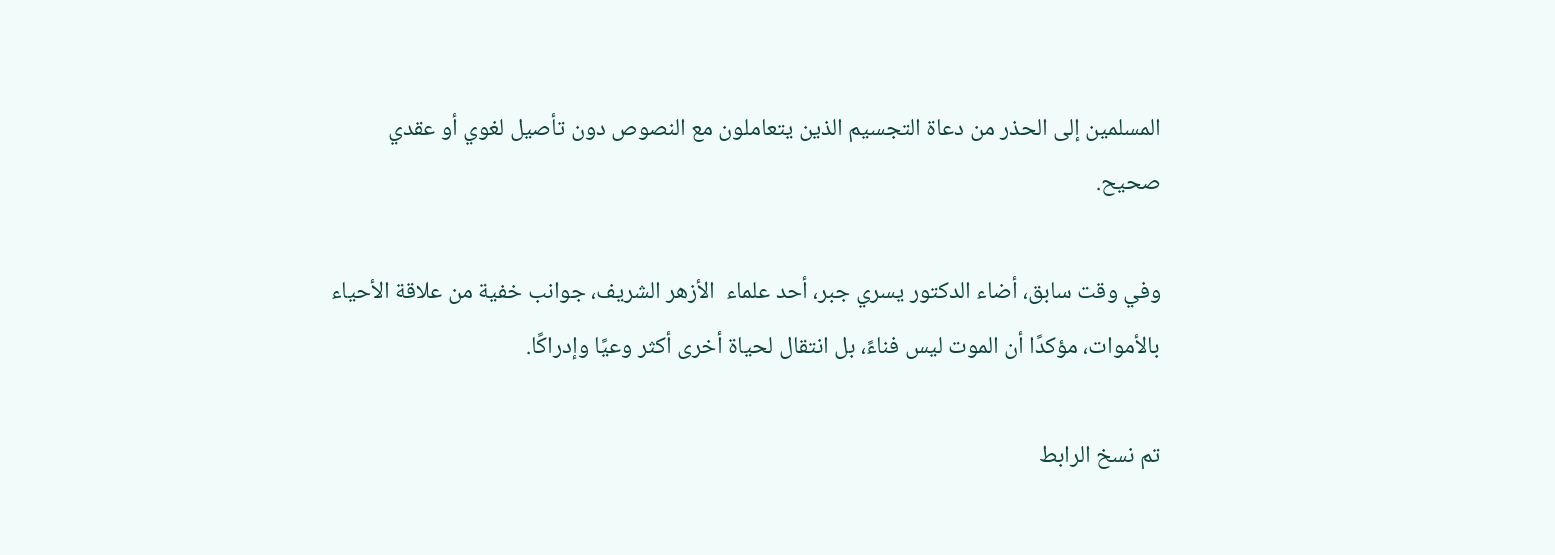المسلمين إلى الحذر من دعاة التجسيم الذين يتعاملون مع النصوص دون تأصيل لغوي أو عقدي صحيح.

وفي وقت سابق، أضاء الدكتور يسري جبر، أحد علماء  الأزهر الشريف، جوانب خفية من علاقة الأحياء بالأموات، مؤكدًا أن الموت ليس فناءً، بل انتقال لحياة أخرى أكثر وعيًا وإدراكًا.

تم نسخ الرابط